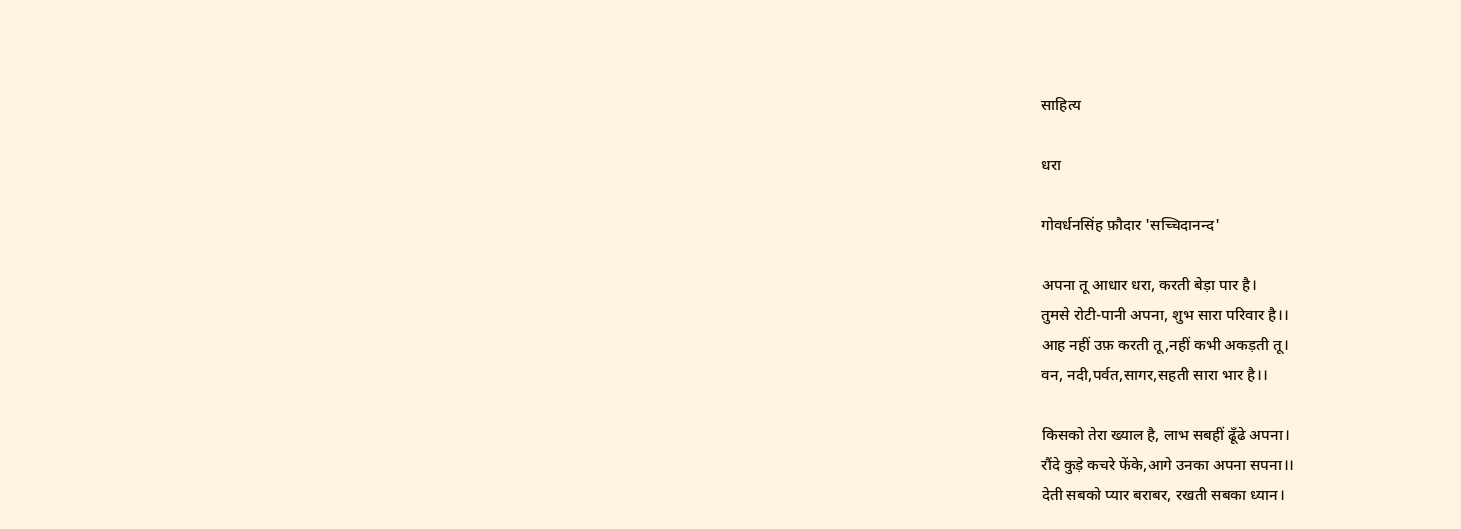साहित्य

धरा

गोवर्धनसिंह फ़ौदार 'सच्चिदानन्द'

अपना तू आधार धरा, करती बेड़ा पार है।
तुमसे रोटी-पानी अपना, शुभ सारा परिवार है।।
आह नहीं उफ़ करती तू,नहीं कभी अकड़ती तू।
वन, नदी,पर्वत,सागर,सहती सारा भार है।।

किसको तेरा ख्याल है, लाभ सबहीं ढूँढे अपना।
रौंदे कुड़े कचरे फेंके,आगे उनका अपना सपना।।
देती सबको प्यार बराबर, रखती सबका ध्यान।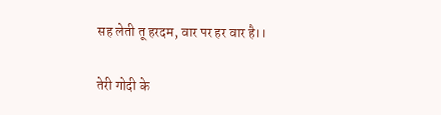सह लेती तू हरदम, वार पर हर वार है।।

तेरी गोदी के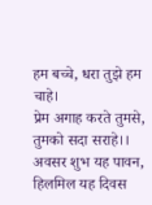हम बच्चे, धरा तुझे हम चाहे।
प्रेम अगाह करते तुमसे, तुमको सदा सराहे।।
अवसर शुभ यह पावन, हिलमिल यह दिवस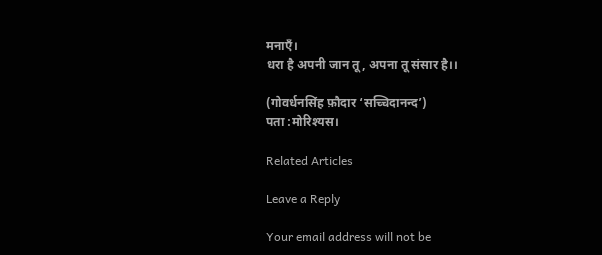मनाएँ।
धरा है अपनी जान तू, अपना तू संसार है।।

(गोवर्धनसिंह फ़ौदार ‘सच्चिदानन्द’)
पता :मोरिश्यस।

Related Articles

Leave a Reply

Your email address will not be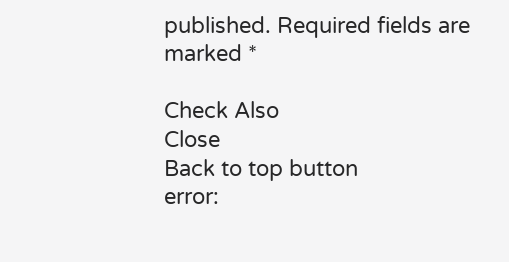published. Required fields are marked *

Check Also
Close
Back to top button
error: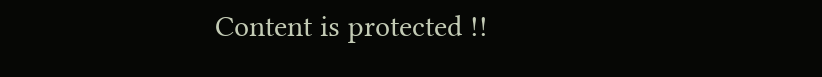Content is protected !!